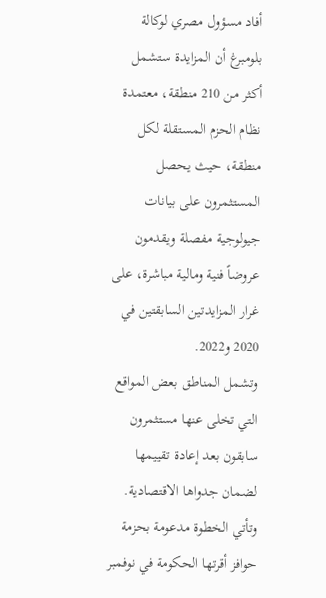أفاد مسؤول مصري لوكالة بلومبرغ أن المزايدة ستشمل أكثر من 210 منطقة، معتمدة نظام الحزم المستقلة لكل منطقة، حيث يحصل المستثمرون على بيانات جيولوجية مفصلة ويقدمون عروضاً فنية ومالية مباشرة، على غرار المزايدتين السابقتين في 2020 و2022.
وتشمل المناطق بعض المواقع التي تخلى عنها مستثمرون سابقون بعد إعادة تقييمها لضمان جدواها الاقتصادية.
وتأتي الخطوة مدعومة بحزمة حوافز أقرتها الحكومة في نوفمبر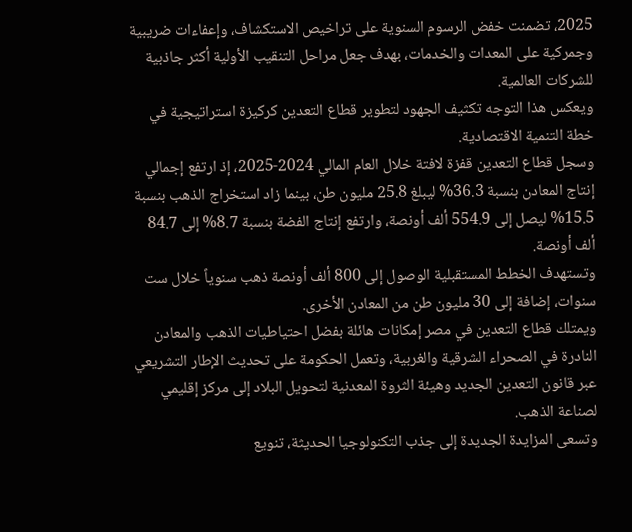2025، تضمنت خفض الرسوم السنوية على تراخيص الاستكشاف، وإعفاءات ضريبية وجمركية على المعدات والخدمات، بهدف جعل مراحل التنقيب الأولية أكثر جاذبية للشركات العالمية.
ويعكس هذا التوجه تكثيف الجهود لتطوير قطاع التعدين كركيزة استراتيجية في خطة التنمية الاقتصادية.
وسجل قطاع التعدين قفزة لافتة خلال العام المالي 2024-2025، إذ ارتفع إجمالي إنتاج المعادن بنسبة 36.3% ليبلغ 25.8 مليون طن، بينما زاد استخراج الذهب بنسبة 15.5% ليصل إلى 554.9 ألف أونصة، وارتفع إنتاج الفضة بنسبة 8.7% إلى 84.7 ألف أونصة.
وتستهدف الخطط المستقبلية الوصول إلى 800 ألف أونصة ذهب سنوياً خلال ست سنوات، إضافة إلى 30 مليون طن من المعادن الأخرى.
ويمتلك قطاع التعدين في مصر إمكانات هائلة بفضل احتياطيات الذهب والمعادن النادرة في الصحراء الشرقية والغربية، وتعمل الحكومة على تحديث الإطار التشريعي عبر قانون التعدين الجديد وهيئة الثروة المعدنية لتحويل البلاد إلى مركز إقليمي لصناعة الذهب.
وتسعى المزايدة الجديدة إلى جذب التكنولوجيا الحديثة، تنويع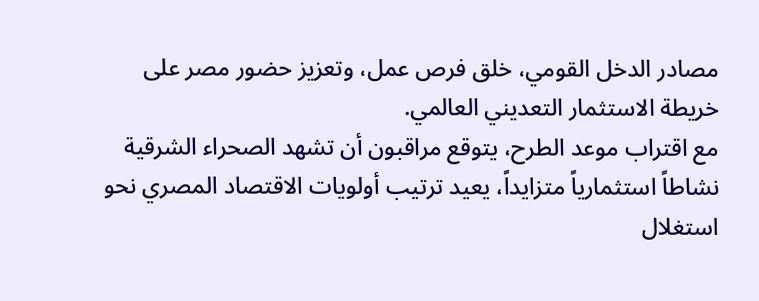مصادر الدخل القومي، خلق فرص عمل، وتعزيز حضور مصر على خريطة الاستثمار التعديني العالمي.
مع اقتراب موعد الطرح، يتوقع مراقبون أن تشهد الصحراء الشرقية نشاطاً استثمارياً متزايداً، يعيد ترتيب أولويات الاقتصاد المصري نحو استغلال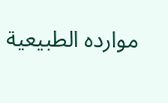موارده الطبيعية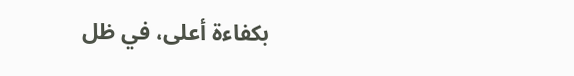بكفاءة أعلى، في ظل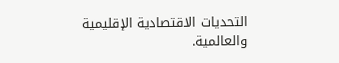التحديات الاقتصادية الإقليمية والعالمية.